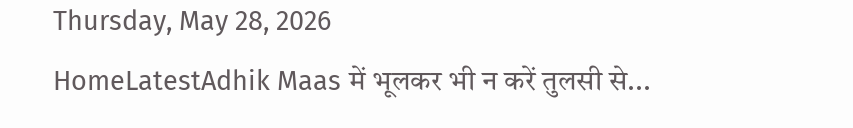Thursday, May 28, 2026
HomeLatestAdhik Maas में भूलकर भी न करें तुलसी से...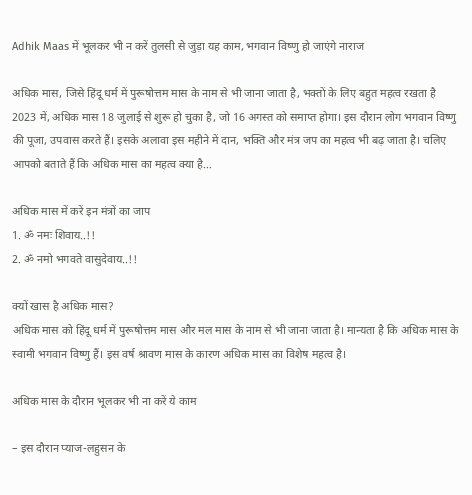Adhik Maas में भूलकर भी न करें तुलसी से जुड़ा यह काम, भगवान विष्णु हो जाएंगे नाराज

अधिक मास, जिसे हिंदू धर्म में पुरूषोत्तम मास के नाम से भी जाना जाता है, भक्तों के लिए बहुत महत्व रखता है 2023 में, अधिक मास 18 जुलाई से शुरू हो चुका है, जो 16 अगस्त को समाप्त होगा। इस दौरान लोग भगवान विष्णु की पूजा, उपवास करते हैं। इसके अलावा इस महीने में दान, भक्ति और मंत्र जप का महत्व भी बढ़ जाता है। चलिए आपको बताते हैं कि अधिक मास का महत्व क्या है…

अधिक मास में करें इन मंत्रों का जाप
1. ॐ नमः शिवाय..!!
2. ॐ नमो भगवते वासुदेवाय..!!

क्यों खास है अधिक मास?
अधिक मास को हिंदू धर्म में पुरूषोत्तम मास और मल मास के नाम से भी जाना जाता है। मान्यता है कि अधिक मास के स्वामी भगवान विष्णु हैं। इस वर्ष श्रावण मास के कारण अधिक मास का विशेष महत्व है।

अधिक मास के दौरान भूलकर भी ना करें ये काम

– इस दौरान प्याज-लहुसन के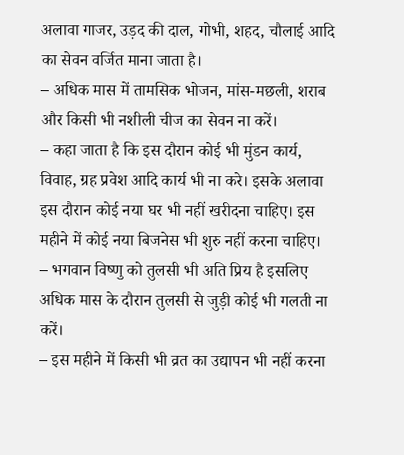अलावा गाजर, उड़द की दाल, गोभी, शहद, चौलाई आदि का सेवन वर्जित माना जाता है।
– अधिक मास में तामसिक भोजन, मांस-मछली, शराब और किसी भी नशीली चीज का सेवन ना करें।
– कहा जाता है कि इस दौरान कोई भी मुंडन कार्य, विवाह, ग्रह प्रवेश आदि कार्य भी ना करे। इसके अलावा इस दौरान कोई नया घर भी नहीं खरीदना चाहिए। इस महीने में कोई नया बिजनेस भी शुरु नहीं करना चाहिए।
– भगवान विष्णु को तुलसी भी अति प्रिय है इसलिए अधिक मास के दौरान तुलसी से जुड़ी कोई भी गलती ना करें।
– इस महीने में किसी भी व्रत का उद्यापन भी नहीं करना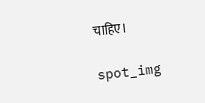चाहिए।

spot_img